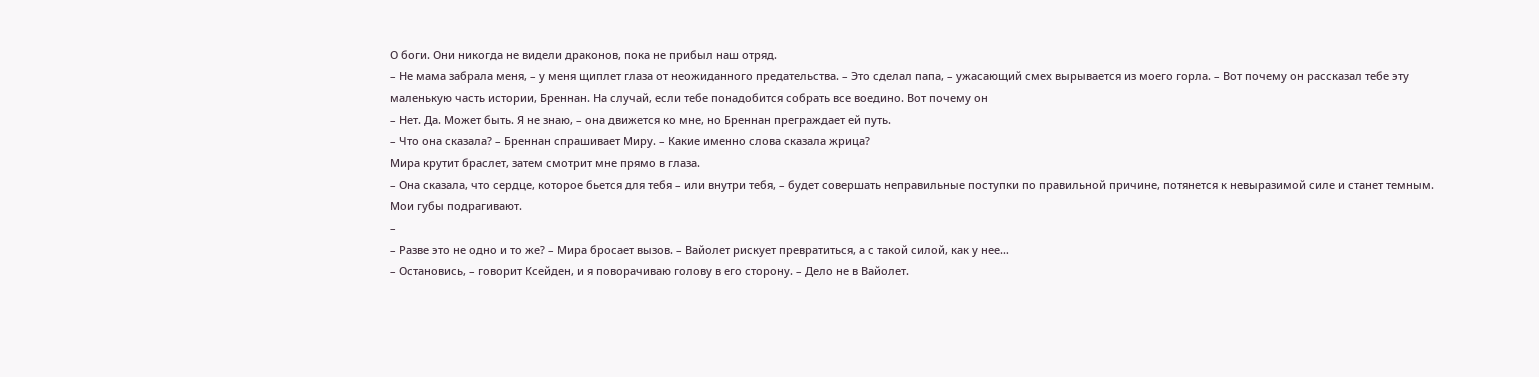О боги. Они никогда не видели драконов, пока не прибыл наш отряд.
– Не мама забрала меня, – у меня щиплет глаза от неожиданного предательства. – Это сделал папа, – ужасающий смех вырывается из моего горла. – Вот почему он рассказал тебе эту маленькую часть истории, Бреннан. На случай, если тебе понадобится собрать все воедино. Вот почему он
– Нет. Да. Может быть. Я не знаю, – она движется ко мне, но Бреннан преграждает ей путь.
– Что она сказала? – Бреннан спрашивает Миру. – Какие именно слова сказала жрица?
Мира крутит браслет, затем смотрит мне прямо в глаза.
– Она сказала, что сердце, которое бьется для тебя – или внутри тебя, – будет совершать неправильные поступки по правильной причине, потянется к невыразимой силе и станет темным.
Мои губы подрагивают.
–
– Разве это не одно и то же? – Мира бросает вызов. – Вайолет рискует превратиться, а с такой силой, как у нее…
– Остановись, – говорит Ксейден, и я поворачиваю голову в его сторону. – Дело не в Вайолет.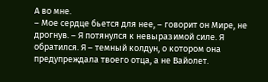А во мне.
– Мое сердце бьется для нее, – говорит он Мире, не дрогнув. – Я потянулся к невыразимой силе. Я обратился. Я – темный колдун, о котором она предупреждала твоего отца, а не Вайолет.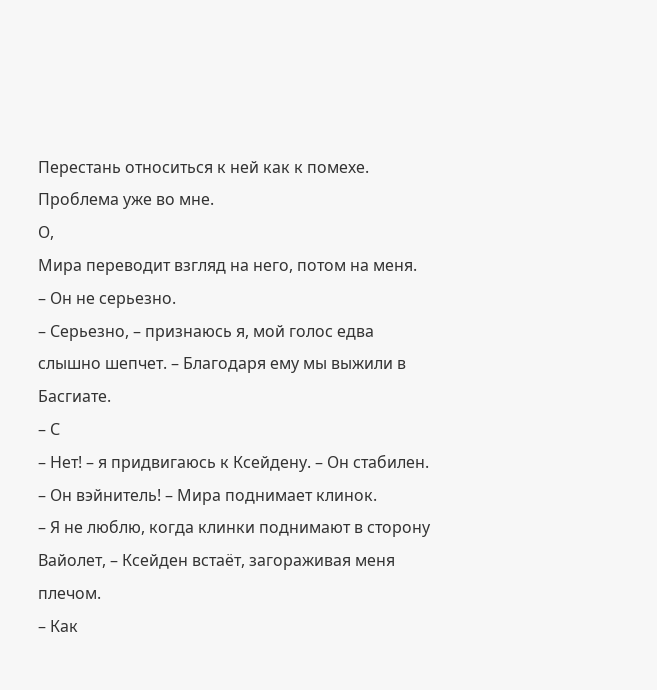Перестань относиться к ней как к помехе. Проблема уже во мне.
О,
Мира переводит взгляд на него, потом на меня.
– Он не серьезно.
– Серьезно, – признаюсь я, мой голос едва слышно шепчет. – Благодаря ему мы выжили в Басгиате.
– С
– Нет! – я придвигаюсь к Ксейдену. – Он стабилен.
– Он вэйнитель! – Мира поднимает клинок.
– Я не люблю, когда клинки поднимают в сторону Вайолет, – Ксейден встаёт, загораживая меня плечом.
– Как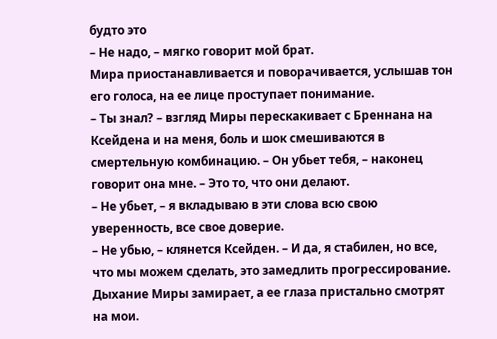будто это
– Не надо, – мягко говорит мой брат.
Мира приостанавливается и поворачивается, услышав тон его голоса, на ее лице проступает понимание.
– Ты знал? – взгляд Миры перескакивает с Бреннана на Ксейдена и на меня, боль и шок смешиваются в смертельную комбинацию. – Он убьет тебя, – наконец говорит она мне. – Это то, что они делают.
– Не убьет, – я вкладываю в эти слова всю свою уверенность, все свое доверие.
– Не убью, – клянется Ксейден. – И да, я стабилен, но все, что мы можем сделать, это замедлить прогрессирование.
Дыхание Миры замирает, а ее глаза пристально смотрят на мои.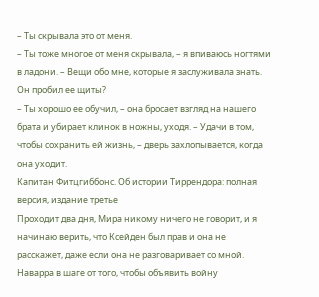– Ты скрывала это от меня.
– Ты тоже многое от меня скрывала, – я впиваюсь ногтями в ладони. – Вещи обо мне, которые я заслуживала знать.
Он пробил ее щиты?
– Ты хорошо ее обучил, – она бросает взгляд на нашего брата и убирает клинок в ножны, уходя. – Удачи в том, чтобы сохранить ей жизнь, – дверь захлопывается, когда она уходит.
Капитан Фитцгиббонс. Об истории Тиррендора: полная версия, издание третье
Проходит два дня, Мира никому ничего не говорит, и я начинаю верить, что Ксейден был прав и она не расскажет, даже если она не разговаривает со мной.
Наварра в шаге от того, чтобы объявить войну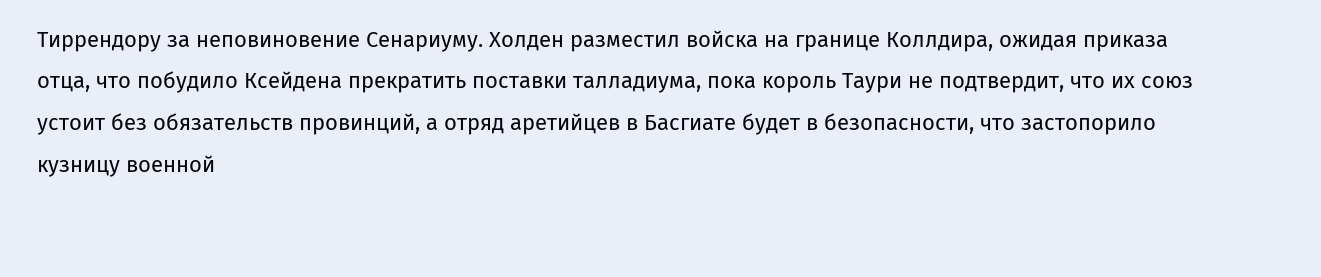Тиррендору за неповиновение Сенариуму. Холден разместил войска на границе Коллдира, ожидая приказа отца, что побудило Ксейдена прекратить поставки талладиума, пока король Таури не подтвердит, что их союз устоит без обязательств провинций, а отряд аретийцев в Басгиате будет в безопасности, что застопорило кузницу военной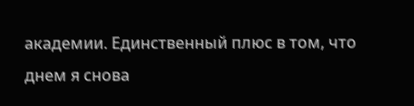академии. Единственный плюс в том, что днем я снова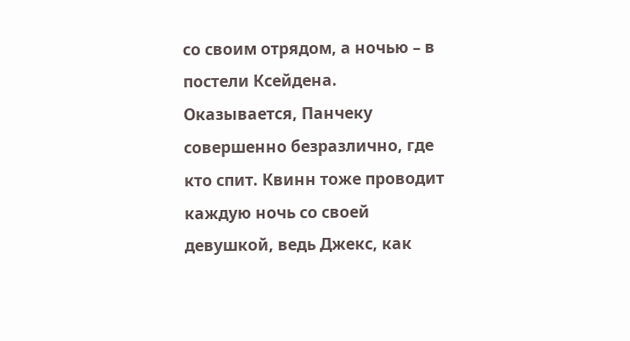со своим отрядом, а ночью – в постели Ксейдена.
Оказывается, Панчеку совершенно безразлично, где кто спит. Квинн тоже проводит каждую ночь со своей девушкой, ведь Джекс, как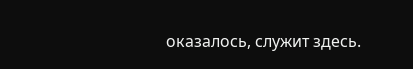оказалось, служит здесь.